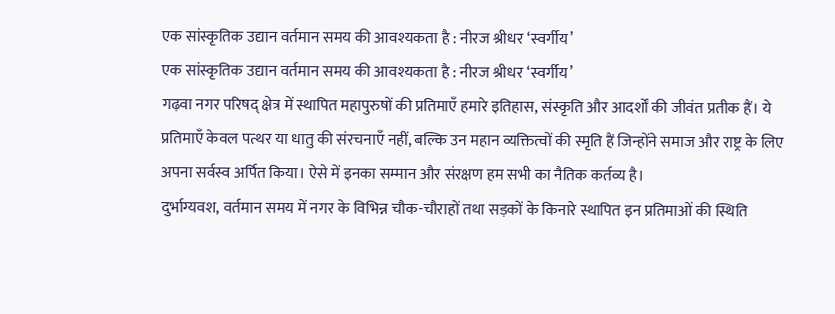एक सांस्कृतिक उद्यान वर्तमान समय की आवश्यकता है : नीरज श्रीधर ‘स्वर्गीय’
एक सांस्कृतिक उद्यान वर्तमान समय की आवश्यकता है : नीरज श्रीधर ‘स्वर्गीय’
गढ़वा नगर परिषद् क्षेत्र में स्थापित महापुरुषों की प्रतिमाएँ हमारे इतिहास, संस्कृति और आदर्शों की जीवंत प्रतीक हैं। ये प्रतिमाएँ केवल पत्थर या धातु की संरचनाएँ नहीं, बल्कि उन महान व्यक्तित्वों की स्मृति हैं जिन्होंने समाज और राष्ट्र के लिए अपना सर्वस्व अर्पित किया। ऐसे में इनका सम्मान और संरक्षण हम सभी का नैतिक कर्तव्य है।
दुर्भाग्यवश, वर्तमान समय में नगर के विभिन्न चौक-चौराहों तथा सड़कों के किनारे स्थापित इन प्रतिमाओं की स्थिति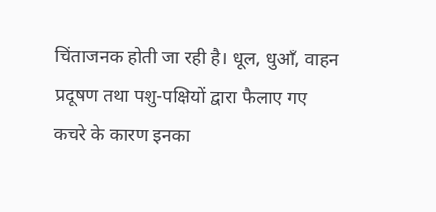चिंताजनक होती जा रही है। धूल, धुआँ, वाहन प्रदूषण तथा पशु-पक्षियों द्वारा फैलाए गए कचरे के कारण इनका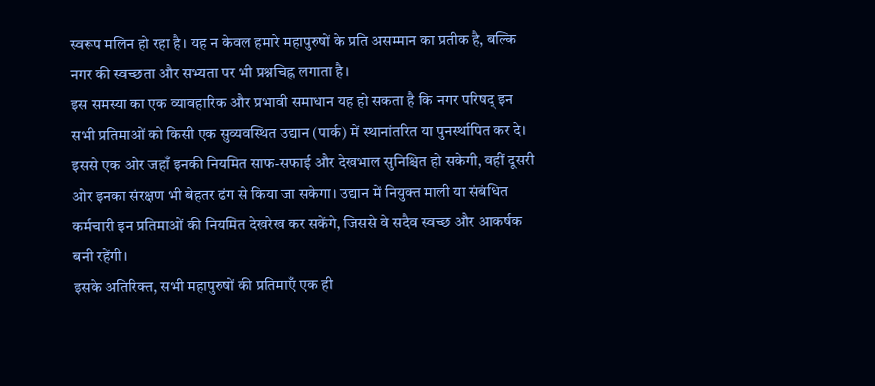स्वरूप मलिन हो रहा है। यह न केवल हमारे महापुरुषों के प्रति असम्मान का प्रतीक है, बल्कि नगर की स्वच्छता और सभ्यता पर भी प्रश्नचिह्न लगाता है।
इस समस्या का एक व्यावहारिक और प्रभावी समाधान यह हो सकता है कि नगर परिषद् इन सभी प्रतिमाओं को किसी एक सुव्यवस्थित उद्यान (पार्क) में स्थानांतरित या पुनर्स्थापित कर दे। इससे एक ओर जहाँ इनकी नियमित साफ-सफाई और देखभाल सुनिश्चित हो सकेगी, वहीं दूसरी ओर इनका संरक्षण भी बेहतर ढंग से किया जा सकेगा। उद्यान में नियुक्त माली या संबंधित कर्मचारी इन प्रतिमाओं की नियमित देखरेख कर सकेंगे, जिससे वे सदैव स्वच्छ और आकर्षक बनी रहेंगी।
इसके अतिरिक्त, सभी महापुरुषों की प्रतिमाएँ एक ही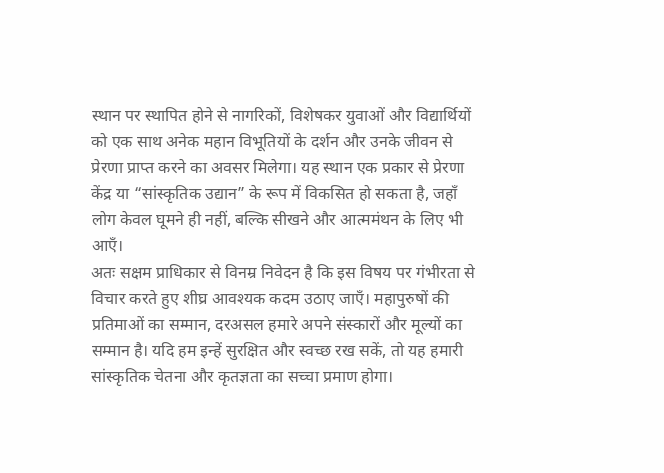स्थान पर स्थापित होने से नागरिकों, विशेषकर युवाओं और विद्यार्थियों को एक साथ अनेक महान विभूतियों के दर्शन और उनके जीवन से प्रेरणा प्राप्त करने का अवसर मिलेगा। यह स्थान एक प्रकार से प्रेरणा केंद्र या “सांस्कृतिक उद्यान” के रूप में विकसित हो सकता है, जहाँ लोग केवल घूमने ही नहीं, बल्कि सीखने और आत्ममंथन के लिए भी आएँ।
अतः सक्षम प्राधिकार से विनम्र निवेदन है कि इस विषय पर गंभीरता से विचार करते हुए शीघ्र आवश्यक कदम उठाए जाएँ। महापुरुषों की प्रतिमाओं का सम्मान, दरअसल हमारे अपने संस्कारों और मूल्यों का सम्मान है। यदि हम इन्हें सुरक्षित और स्वच्छ रख सकें, तो यह हमारी सांस्कृतिक चेतना और कृतज्ञता का सच्चा प्रमाण होगा।